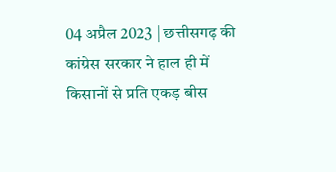04 अप्रैल 2023 | छत्तीसगढ़ की कांग्रेस सरकार ने हाल ही में किसानों से प्रति एकड़ बीस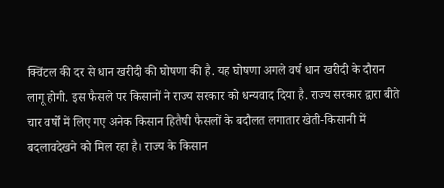क्विंटल की दर से धान खरीदी की घोषणा की है. यह घोषणा अगले वर्ष धान खरीदी के दौरान लागू होगी. इस फैसले पर किसानों ने राज्य सरकार को धन्यवाद दिया है. राज्य सरकार द्वारा बीते चार वर्षों में लिए गए अनेक किसान हितैषी फैसलों के बदौलत लगातार खेती-किसानी में बदलावदेखने को मिल रहा है। राज्य के किसान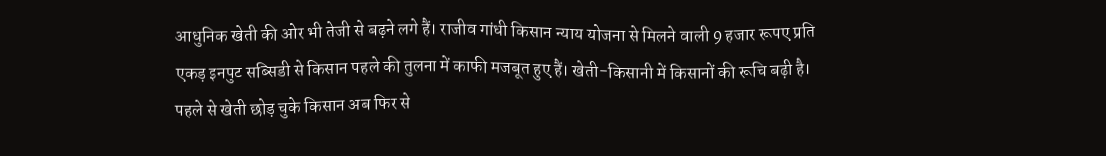आधुनिक खेती की ओर भी तेजी से बढ़ने लगे हैं। राजीव गांधी किसान न्याय योजना से मिलने वाली 9 हजार रूपए प्रति एकड़ इनपुट सब्सिडी से किसान पहले की तुलना में काफी मजबूत हुए हैं। खेती-किसानी में किसानों की रूचि बढ़ी है। पहले से खेती छोड़ चुके किसान अब फिर से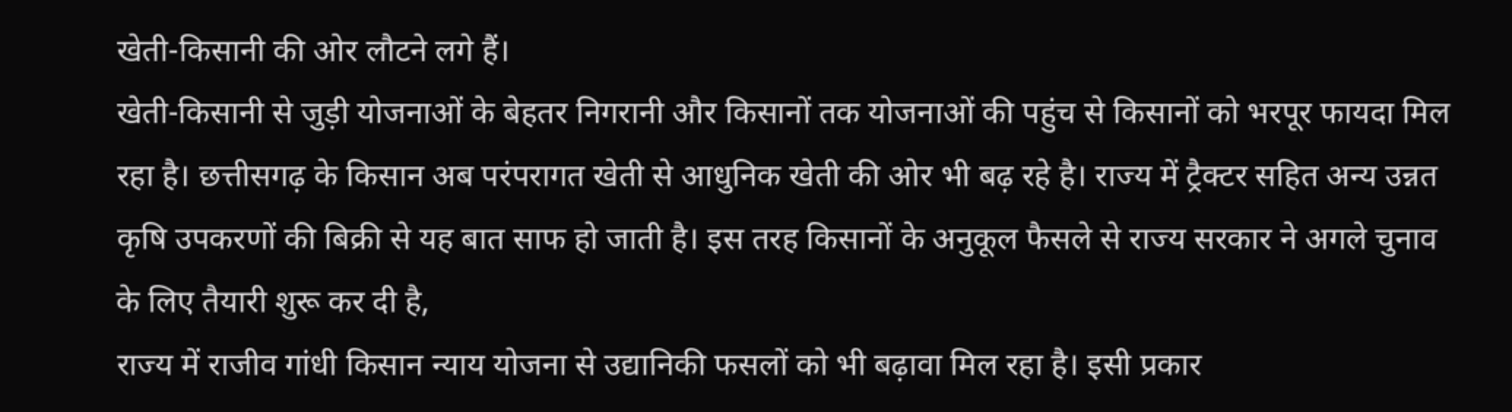खेती-किसानी की ओर लौटने लगे हैं।
खेती-किसानी से जुड़ी योजनाओं के बेहतर निगरानी और किसानों तक योजनाओं की पहुंच से किसानों को भरपूर फायदा मिल रहा है। छत्तीसगढ़ के किसान अब परंपरागत खेती से आधुनिक खेती की ओर भी बढ़ रहे है। राज्य में ट्रैक्टर सहित अन्य उन्नत कृषि उपकरणों की बिक्री से यह बात साफ हो जाती है। इस तरह किसानों के अनुकूल फैसले से राज्य सरकार ने अगले चुनाव के लिए तैयारी शुरू कर दी है,
राज्य में राजीव गांधी किसान न्याय योजना से उद्यानिकी फसलों को भी बढ़ावा मिल रहा है। इसी प्रकार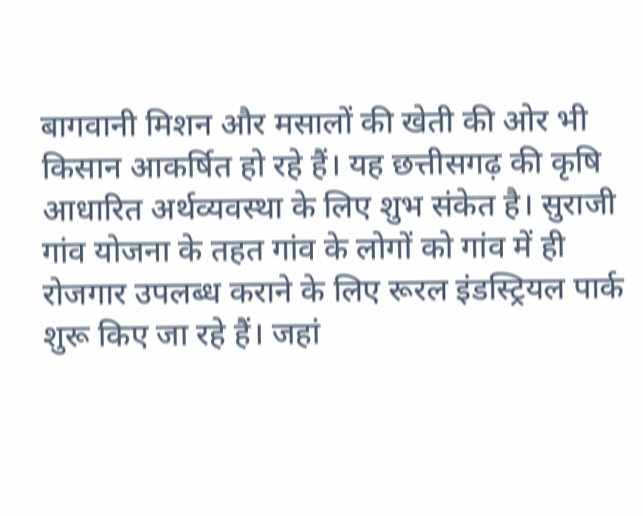बागवानी मिशन और मसालों की खेती की ओर भी किसान आकर्षित हो रहे हैं। यह छत्तीसगढ़ की कृषि आधारित अर्थव्यवस्था के लिए शुभ संकेत है। सुराजी गांव योजना के तहत गांव के लोगों को गांव में ही रोजगार उपलब्ध कराने के लिए रूरल इंडस्ट्रियल पार्क शुरू किए जा रहे हैं। जहां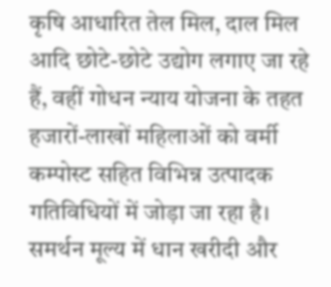कृषि आधारित तेल मिल, दाल मिल आदि छोटे-छोटे उद्योग लगाए जा रहे हैं, वहीं गोधन न्याय योजना के तहत हजारों-लाखों महिलाओं को वर्मी कम्पोस्ट सहित विभिन्न उत्पादक गतिविधियों में जोड़ा जा रहा है। समर्थन मूल्य में धान खरीदी और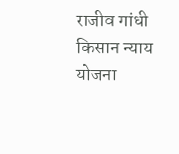राजीव गांधी किसान न्याय योजना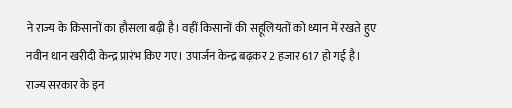ने राज्य के किसानों का हौसला बढ़ी है। वहीं किसानों की सहूलियतों को ध्यान में रखते हुए नवीन धान खरीदी केन्द्र प्रारंभ किए गए। उपार्जन केन्द्र बढ़कर 2 हजार 617 हो गई है। राज्य सरकार के इन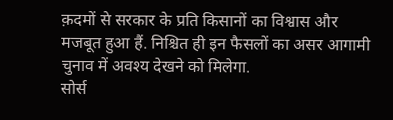क़दमों से सरकार के प्रति किसानों का विश्वास और मजबूत हुआ हैं. निश्चित ही इन फैसलों का असर आगामी चुनाव में अवश्य देखने को मिलेगा.
सोर्स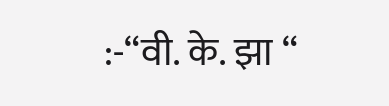:-“वी. के. झा “